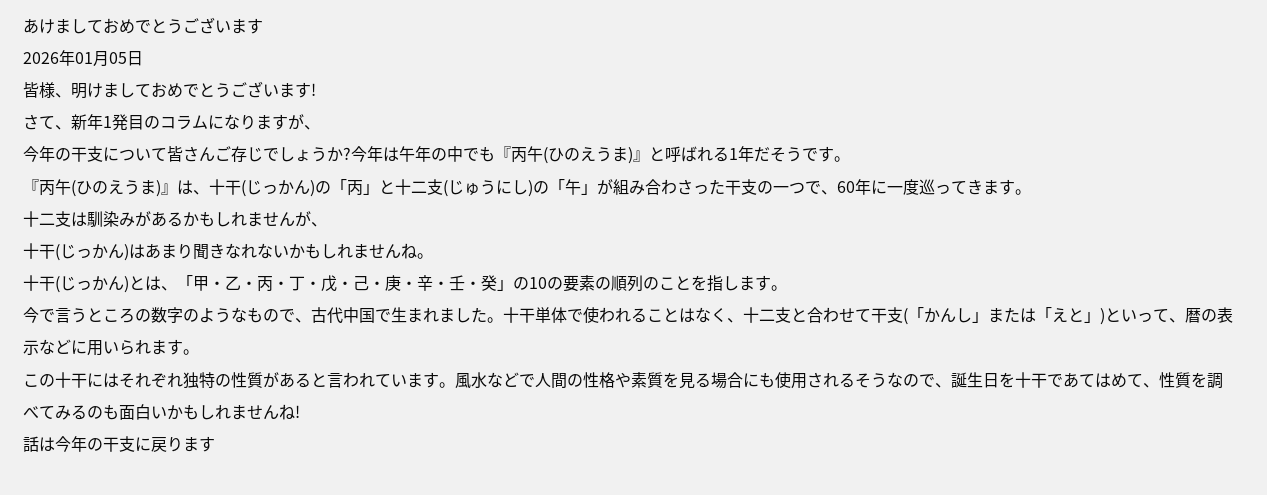あけましておめでとうございます
2026年01月05日
皆様、明けましておめでとうございます!
さて、新年1発目のコラムになりますが、
今年の干支について皆さんご存じでしょうか?今年は午年の中でも『丙午(ひのえうま)』と呼ばれる1年だそうです。
『丙午(ひのえうま)』は、十干(じっかん)の「丙」と十二支(じゅうにし)の「午」が組み合わさった干支の一つで、60年に一度巡ってきます。
十二支は馴染みがあるかもしれませんが、
十干(じっかん)はあまり聞きなれないかもしれませんね。
十干(じっかん)とは、「甲・乙・丙・丁・戊・己・庚・辛・壬・癸」の10の要素の順列のことを指します。
今で言うところの数字のようなもので、古代中国で生まれました。十干単体で使われることはなく、十二支と合わせて干支(「かんし」または「えと」)といって、暦の表示などに用いられます。
この十干にはそれぞれ独特の性質があると言われています。風水などで人間の性格や素質を見る場合にも使用されるそうなので、誕生日を十干であてはめて、性質を調べてみるのも面白いかもしれませんね!
話は今年の干支に戻ります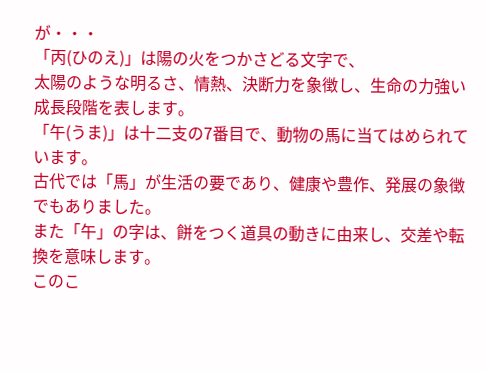が・・・
「丙(ひのえ)」は陽の火をつかさどる文字で、
太陽のような明るさ、情熱、決断力を象徴し、生命の力強い成長段階を表します。
「午(うま)」は十二支の7番目で、動物の馬に当てはめられています。
古代では「馬」が生活の要であり、健康や豊作、発展の象徴でもありました。
また「午」の字は、餅をつく道具の動きに由来し、交差や転換を意味します。
このこ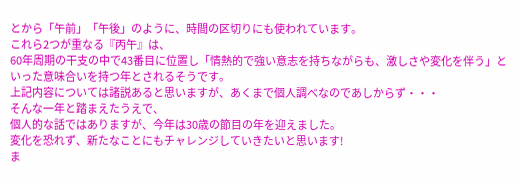とから「午前」「午後」のように、時間の区切りにも使われています。
これら2つが重なる『丙午』は、
60年周期の干支の中で43番目に位置し「情熱的で強い意志を持ちながらも、激しさや変化を伴う」といった意味合いを持つ年とされるそうです。
上記内容については諸説あると思いますが、あくまで個人調べなのであしからず・・・
そんな一年と踏まえたうえで、
個人的な話ではありますが、今年は30歳の節目の年を迎えました。
変化を恐れず、新たなことにもチャレンジしていきたいと思います!
ま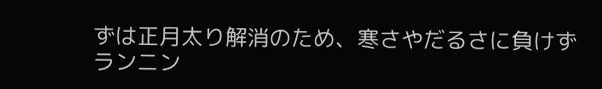ずは正月太り解消のため、寒さやだるさに負けずランニン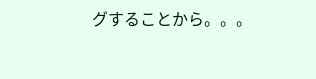グすることから。。。